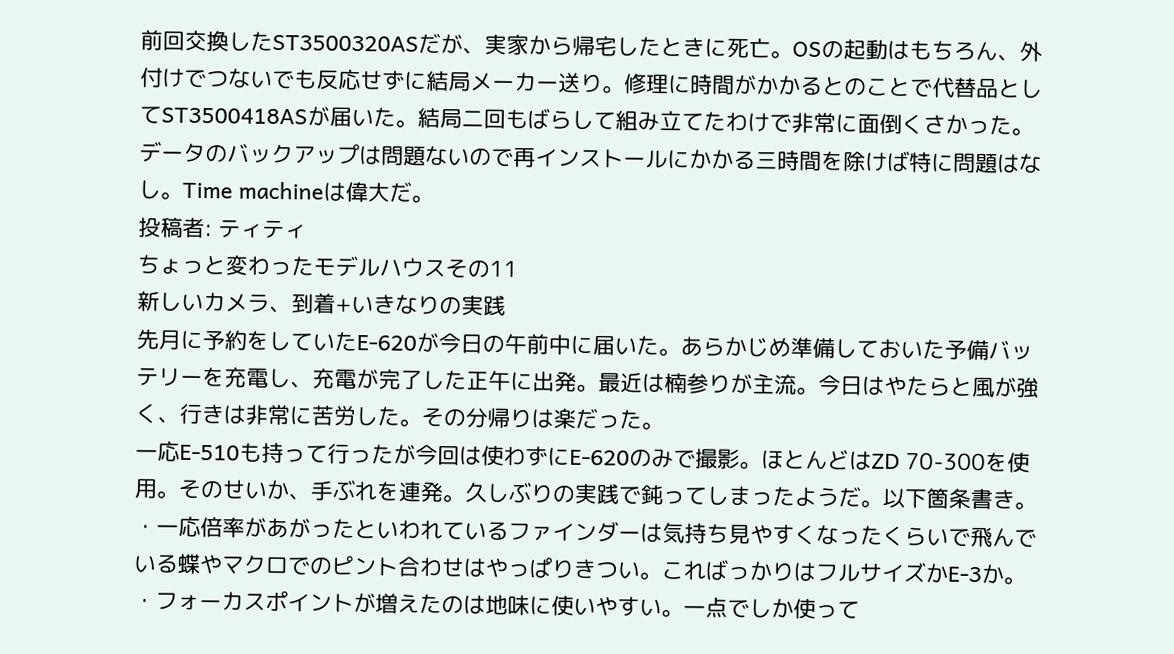前回交換したST3500320ASだが、実家から帰宅したときに死亡。OSの起動はもちろん、外付けでつないでも反応せずに結局メーカー送り。修理に時間がかかるとのことで代替品としてST3500418ASが届いた。結局二回もばらして組み立てたわけで非常に面倒くさかった。データのバックアップは問題ないので再インストールにかかる三時間を除けば特に問題はなし。Time machineは偉大だ。
投稿者: ティティ
ちょっと変わったモデルハウスその11
新しいカメラ、到着+いきなりの実践
先月に予約をしていたE-620が今日の午前中に届いた。あらかじめ準備しておいた予備バッテリーを充電し、充電が完了した正午に出発。最近は楠参りが主流。今日はやたらと風が強く、行きは非常に苦労した。その分帰りは楽だった。
一応E-510も持って行ったが今回は使わずにE-620のみで撮影。ほとんどはZD 70-300を使用。そのせいか、手ぶれを連発。久しぶりの実践で鈍ってしまったようだ。以下箇条書き。
・一応倍率があがったといわれているファインダーは気持ち見やすくなったくらいで飛んでいる蝶やマクロでのピント合わせはやっぱりきつい。こればっかりはフルサイズかE-3か。
・フォーカスポイントが増えたのは地味に使いやすい。一点でしか使って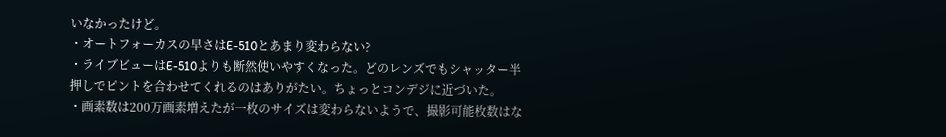いなかったけど。
・オートフォーカスの早さはE-510とあまり変わらない?
・ライブビューはE-510よりも断然使いやすくなった。どのレンズでもシャッター半押しでピントを合わせてくれるのはありがたい。ちょっとコンデジに近づいた。
・画素数は200万画素増えたが一枚のサイズは変わらないようで、撮影可能枚数はな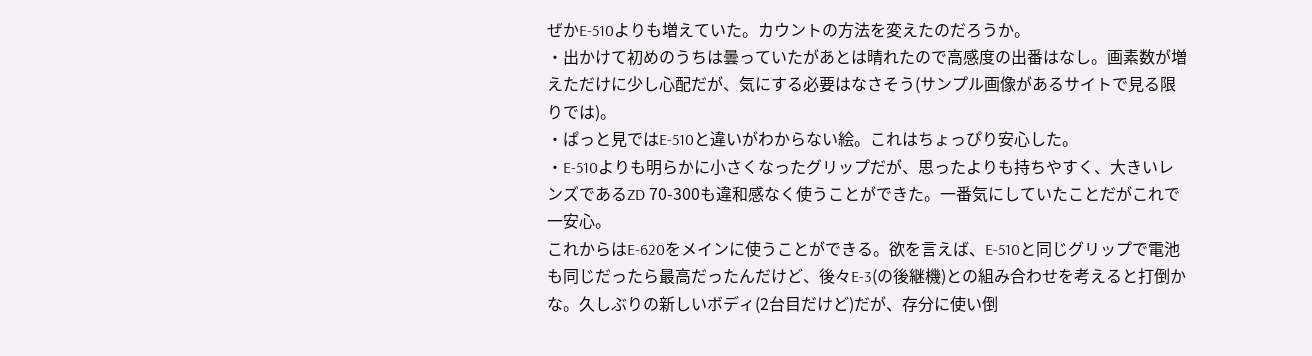ぜかE-510よりも増えていた。カウントの方法を変えたのだろうか。
・出かけて初めのうちは曇っていたがあとは晴れたので高感度の出番はなし。画素数が増えただけに少し心配だが、気にする必要はなさそう(サンプル画像があるサイトで見る限りでは)。
・ぱっと見ではE-510と違いがわからない絵。これはちょっぴり安心した。
・E-510よりも明らかに小さくなったグリップだが、思ったよりも持ちやすく、大きいレンズであるZD 70-300も違和感なく使うことができた。一番気にしていたことだがこれで一安心。
これからはE-620をメインに使うことができる。欲を言えば、E-510と同じグリップで電池も同じだったら最高だったんだけど、後々E-3(の後継機)との組み合わせを考えると打倒かな。久しぶりの新しいボディ(2台目だけど)だが、存分に使い倒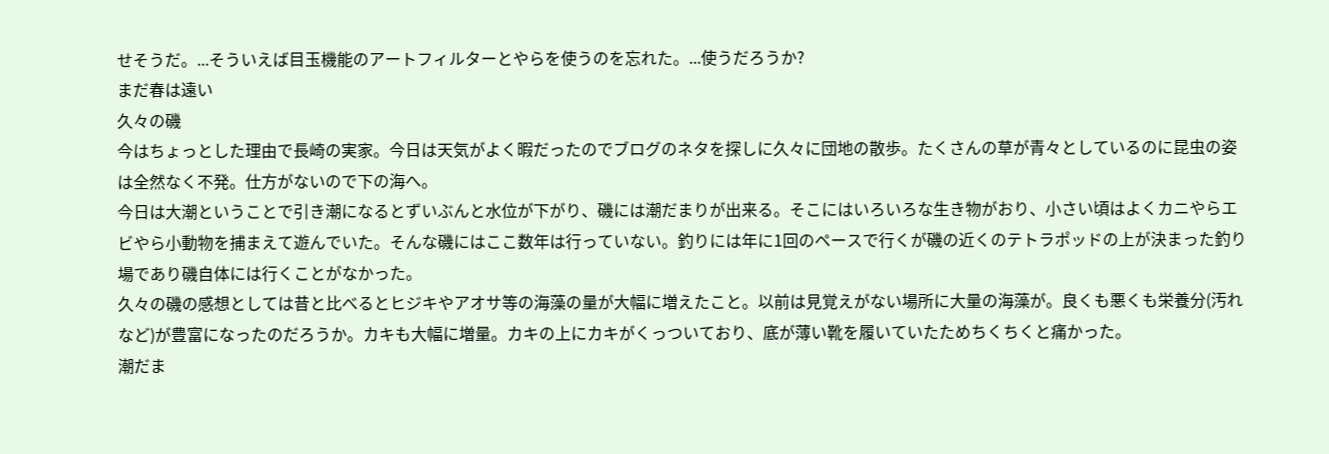せそうだ。...そういえば目玉機能のアートフィルターとやらを使うのを忘れた。...使うだろうか?
まだ春は遠い
久々の磯
今はちょっとした理由で長崎の実家。今日は天気がよく暇だったのでブログのネタを探しに久々に団地の散歩。たくさんの草が青々としているのに昆虫の姿は全然なく不発。仕方がないので下の海へ。
今日は大潮ということで引き潮になるとずいぶんと水位が下がり、磯には潮だまりが出来る。そこにはいろいろな生き物がおり、小さい頃はよくカニやらエビやら小動物を捕まえて遊んでいた。そんな磯にはここ数年は行っていない。釣りには年に1回のペースで行くが磯の近くのテトラポッドの上が決まった釣り場であり磯自体には行くことがなかった。
久々の磯の感想としては昔と比べるとヒジキやアオサ等の海藻の量が大幅に増えたこと。以前は見覚えがない場所に大量の海藻が。良くも悪くも栄養分(汚れなど)が豊富になったのだろうか。カキも大幅に増量。カキの上にカキがくっついており、底が薄い靴を履いていたためちくちくと痛かった。
潮だま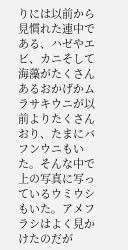りには以前から見慣れた連中である、ハゼやエビ、カニそして海藻がたくさんあるおかげかムラサキウニが以前よりたくさんおり、たまにバフンウニもいた。そんな中で上の写真に写っているウミウシもいた。アメフラシはよく見かけたのだが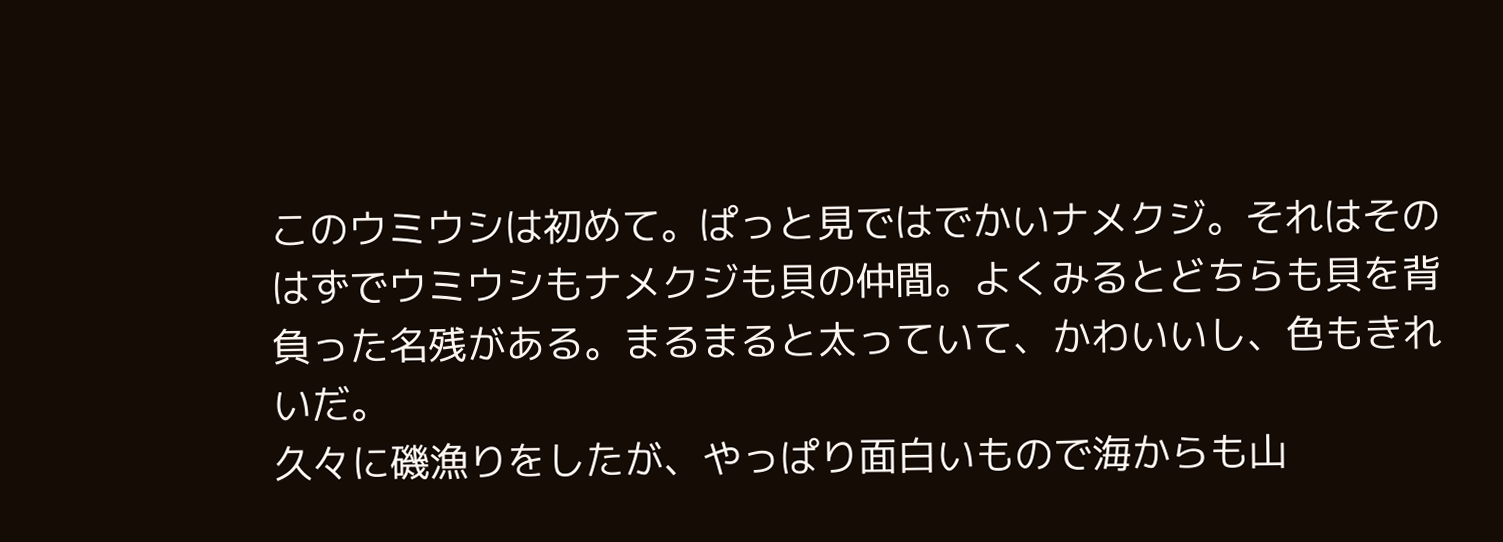このウミウシは初めて。ぱっと見ではでかいナメクジ。それはそのはずでウミウシもナメクジも貝の仲間。よくみるとどちらも貝を背負った名残がある。まるまると太っていて、かわいいし、色もきれいだ。
久々に磯漁りをしたが、やっぱり面白いもので海からも山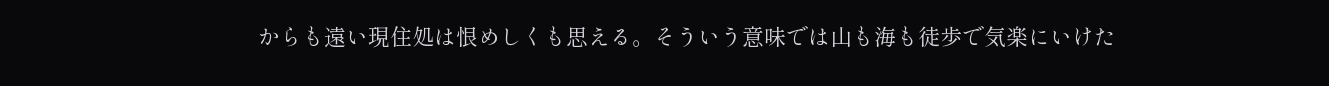からも遠い現住処は恨めしくも思える。そういう意味では山も海も徒歩で気楽にいけた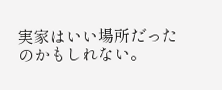実家はいい場所だったのかもしれない。